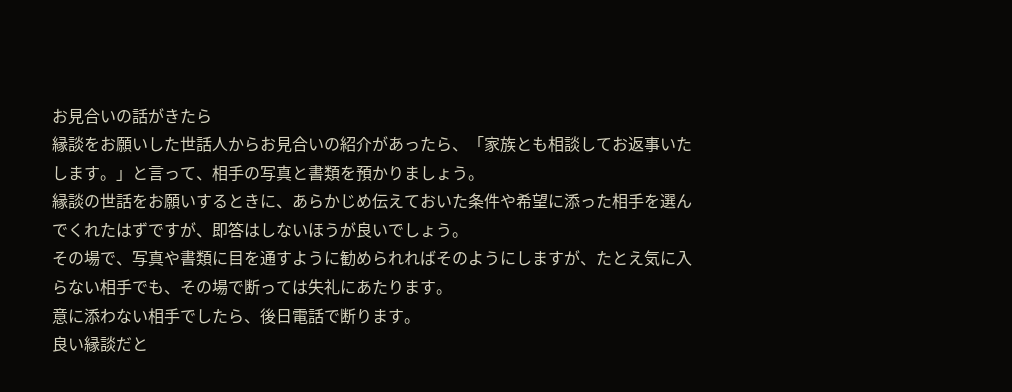お見合いの話がきたら
縁談をお願いした世話人からお見合いの紹介があったら、「家族とも相談してお返事いたします。」と言って、相手の写真と書類を預かりましょう。
縁談の世話をお願いするときに、あらかじめ伝えておいた条件や希望に添った相手を選んでくれたはずですが、即答はしないほうが良いでしょう。
その場で、写真や書類に目を通すように勧められればそのようにしますが、たとえ気に入らない相手でも、その場で断っては失礼にあたります。
意に添わない相手でしたら、後日電話で断ります。
良い縁談だと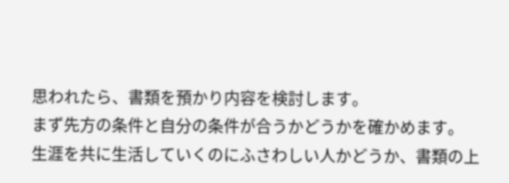思われたら、書類を預かり内容を検討します。
まず先方の条件と自分の条件が合うかどうかを確かめます。
生涯を共に生活していくのにふさわしい人かどうか、書類の上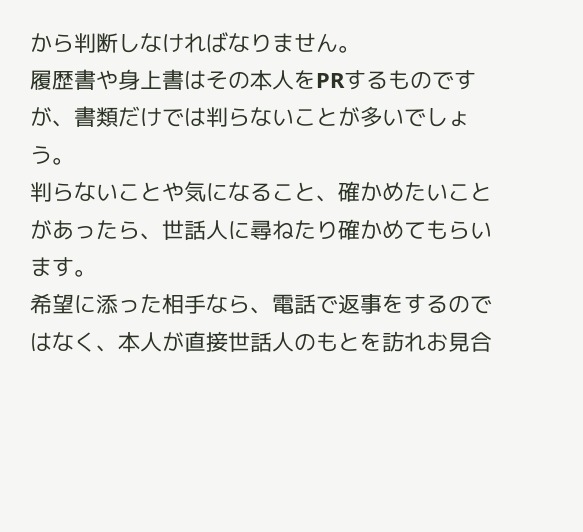から判断しなければなりません。
履歴書や身上書はその本人をPRするものですが、書類だけでは判らないことが多いでしょう。
判らないことや気になること、確かめたいことがあったら、世話人に尋ねたり確かめてもらいます。
希望に添った相手なら、電話で返事をするのではなく、本人が直接世話人のもとを訪れお見合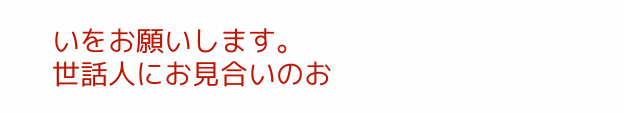いをお願いします。
世話人にお見合いのお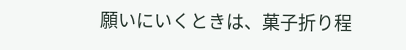願いにいくときは、菓子折り程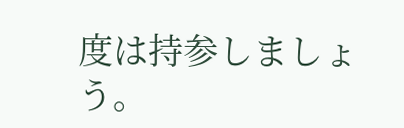度は持参しましょう。